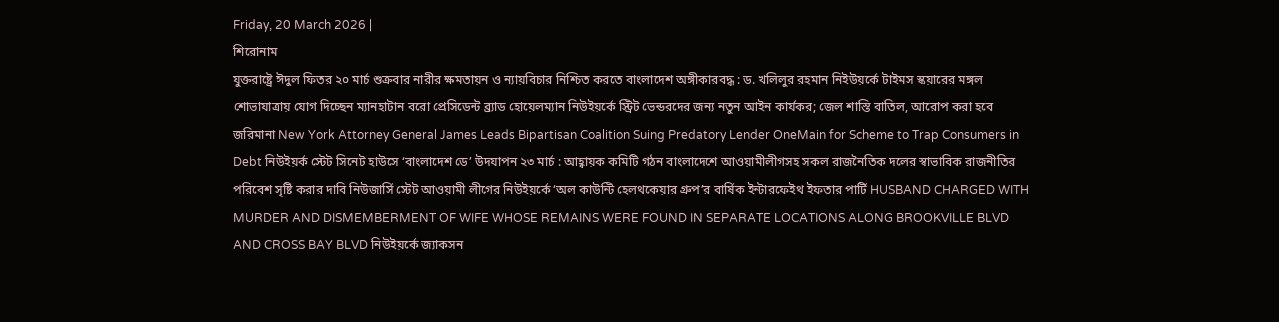Friday, 20 March 2026 |
শিরোনাম
যুক্তরাষ্ট্রে ঈদুল ফিতর ২০ মার্চ শুক্রবার নারীর ক্ষমতায়ন ও ন্যায়বিচার নিশ্চিত করতে বাংলাদেশ অঙ্গীকারবদ্ধ : ড. খলিলুর রহমান নিইউয়র্কে টাইমস স্কয়ারের মঙ্গল শোভাযাত্রায় যোগ দিচ্ছেন ম্যানহাটান বরো প্রেসিডেন্ট ব্র্যাড হোয়েলম্যান নিউইয়র্কে স্ট্রিট ভেন্ডরদের জন্য নতুন আইন কার্যকর; জেল শাস্তি বাতিল, আরোপ করা হবে জরিমানা New York Attorney General James Leads Bipartisan Coalition Suing Predatory Lender OneMain for Scheme to Trap Consumers in Debt নিউইয়র্ক স্টেট সিনেট হাউসে ‘বাংলাদেশ ডে’ উদযাপন ২৩ মার্চ : আহ্বায়ক কমিটি গঠন বাংলাদেশে আওয়ামীলীগসহ সকল রাজনৈতিক দলের স্বাভাবিক রাজনীতির পরিবেশ সৃষ্টি করার দাবি নিউজার্সি স্টেট আওয়ামী লীগের নিউইয়র্কে ‘অল কাউন্টি হেলথকেয়ার গ্রুপ’র বার্ষিক ইন্টারফেইথ ইফতার পার্টি HUSBAND CHARGED WITH MURDER AND DISMEMBERMENT OF WIFE WHOSE REMAINS WERE FOUND IN SEPARATE LOCATIONS ALONG BROOKVILLE BLVD AND CROSS BAY BLVD নিউইয়র্কে জ্যাকসন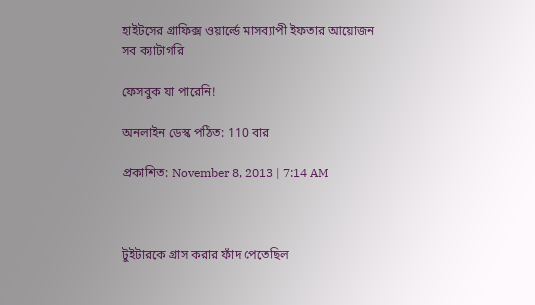হাইটসের গ্রাফিক্স ওয়ার্ল্ডে মাসব্যাপী ইফতার আয়োজন
সব ক্যাটাগরি

ফেসবুক যা পারেনি!

অনলাইন ডেস্ক পঠিত: 110 বার

প্রকাশিত: November 8, 2013 | 7:14 AM



টুইটারকে গ্রাস করার ফাঁদ পেতেছিল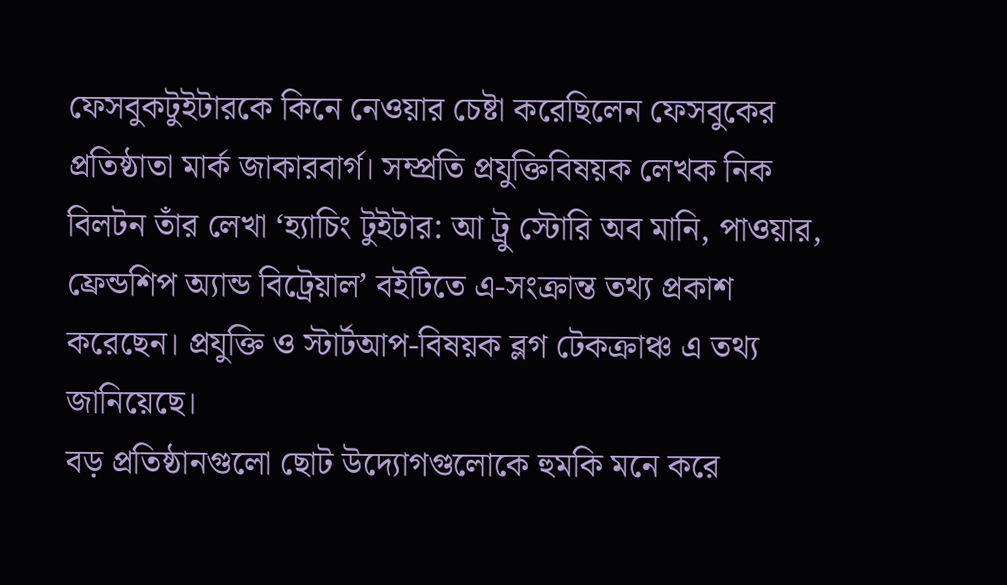ফেসবুকটুইটারকে কিনে নেওয়ার চেষ্টা করেছিলেন ফেসবুকের প্রতিষ্ঠাতা মার্ক জাকারবার্গ। সম্প্রতি প্রযুক্তিবিষয়ক লেখক নিক বিলটন তাঁর লেখা ‘হ্যাচিং টুইটার: আ ট্রু স্টোরি অব মানি, পাওয়ার, ফ্রেন্ডশিপ অ্যান্ড বিট্রেয়াল’ বইটিতে এ-সংক্রান্ত তথ্য প্রকাশ করেছেন। প্রযুক্তি ও স্টার্টআপ-বিষয়ক ব্লগ টেকক্রাঞ্চ এ তথ্য জানিয়েছে।
বড় প্রতিষ্ঠানগুলো ছোট উদ্যোগগুলোকে হুমকি মনে করে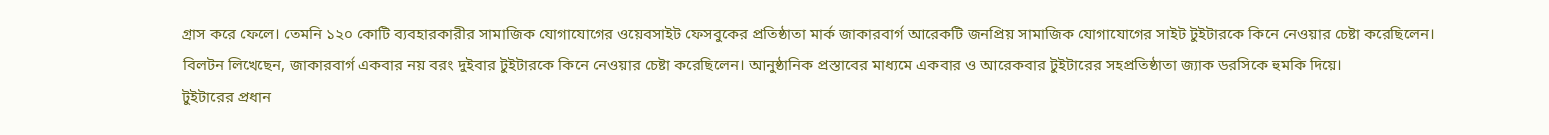গ্রাস করে ফেলে। তেমনি ১২০ কোটি ব্যবহারকারীর সামাজিক যোগাযোগের ওয়েবসাইট ফেসবুকের প্রতিষ্ঠাতা মার্ক জাকারবার্গ আরেকটি জনপ্রিয় সামাজিক যোগাযোগের সাইট টুইটারকে কিনে নেওয়ার চেষ্টা করেছিলেন।
বিলটন লিখেছেন, জাকারবার্গ একবার নয় বরং দুইবার টুইটারকে কিনে নেওয়ার চেষ্টা করেছিলেন। আনুষ্ঠানিক প্রস্তাবের মাধ্যমে একবার ও আরেকবার টুইটারের সহপ্রতিষ্ঠাতা জ্যাক ডরসিকে হুমকি দিয়ে।
টুইটারের প্রধান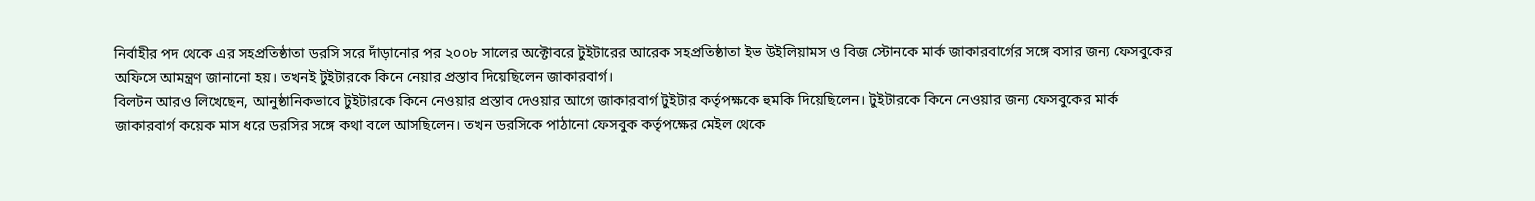নির্বাহীর পদ থেকে এর সহপ্রতিষ্ঠাতা ডরসি সরে দাঁড়ানোর পর ২০০৮ সালের অক্টোবরে টুইটারের আরেক সহপ্রতিষ্ঠাতা ইভ উইলিয়ামস ও বিজ স্টোনকে মার্ক জাকারবার্গের সঙ্গে বসার জন্য ফেসবুকের অফিসে আমন্ত্রণ জানানো হয়। তখনই টুইটারকে কিনে নেয়ার প্রস্তাব দিয়েছিলেন জাকারবার্গ।
বিলটন আরও লিখেছেন, আনুষ্ঠানিকভাবে টুইটারকে কিনে নেওয়ার প্রস্তাব দেওয়ার আগে জাকারবার্গ টুইটার কর্তৃপক্ষকে হুমকি দিয়েছিলেন। টুইটারকে কিনে নেওয়ার জন্য ফেসবুকের মার্ক জাকারবার্গ কয়েক মাস ধরে ডরসির সঙ্গে কথা বলে আসছিলেন। তখন ডরসিকে পাঠানো ফেসবুক কর্তৃপক্ষের মেইল থেকে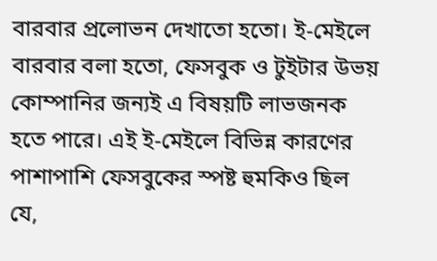বারবার প্রলোভন দেখাতো হতো। ই-মেইলে বারবার বলা হতো, ফেসবুক ও টুইটার উভয় কোম্পানির জন্যই এ বিষয়টি লাভজনক হতে পারে। এই ই-মেইলে বিভিন্ন কারণের পাশাপাশি ফেসবুকের স্পষ্ট হুমকিও ছিল যে,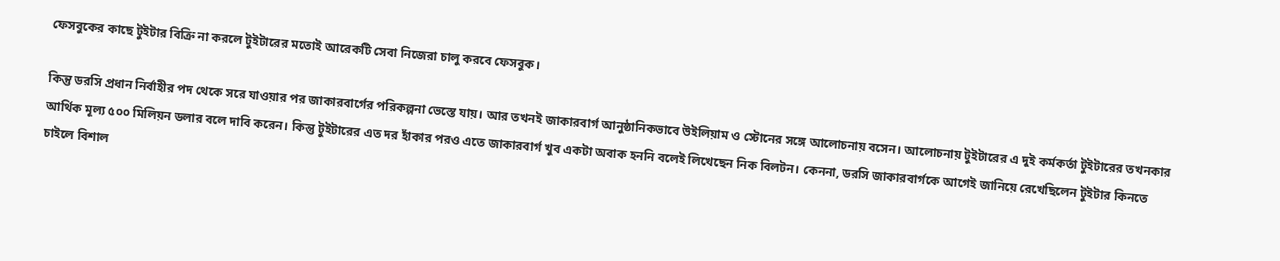ফেসবুকের কাছে টুইটার বিক্রি না করলে টুইটারের মতোই আরেকটি সেবা নিজেরা চালু করবে ফেসবুক।

কিন্তু ডরসি প্রধান নির্বাহীর পদ থেকে সরে যাওয়ার পর জাকারবার্গের পরিকল্পনা ভেস্তে যায়। আর তখনই জাকারবার্গ আনুষ্ঠানিকভাবে উইলিয়াম ও স্টোনের সঙ্গে আলোচনায় বসেন। আলোচনায় টুইটারের এ দুই কর্মকর্তা টুইটারের তখনকার আর্থিক মূল্য ৫০০ মিলিয়ন ডলার বলে দাবি করেন। কিন্তু টুইটারের এত দর হাঁকার পরও এতে জাকারবার্গ খুব একটা অবাক হননি বলেই লিখেছেন নিক বিলটন। কেননা, ডরসি জাকারবার্গকে আগেই জানিয়ে রেখেছিলেন টুইটার কিনতে চাইলে বিশাল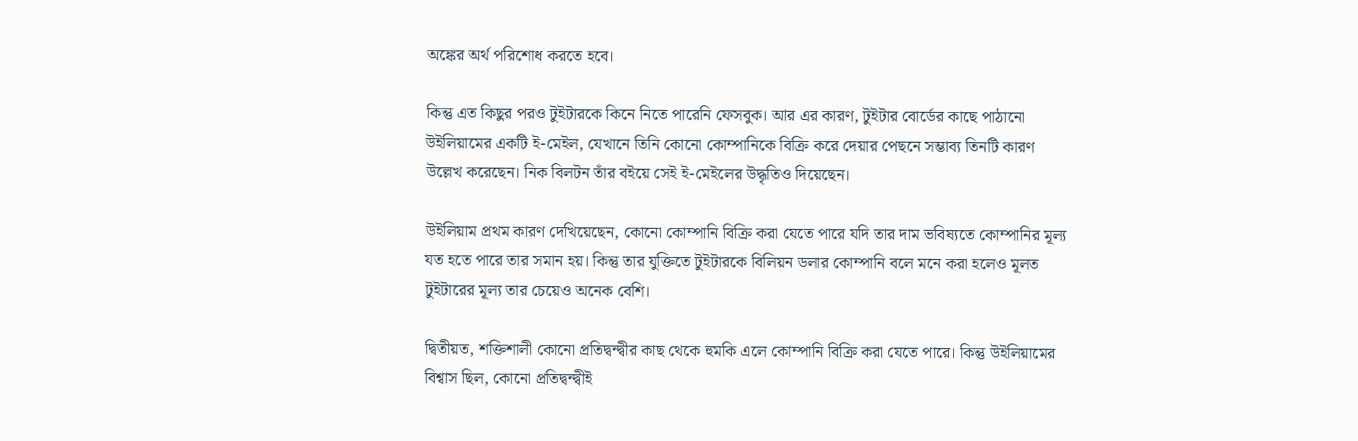অঙ্কের অর্থ পরিশোধ করতে হবে।

কিন্তু এত কিছুর পরও টুইটারকে কিনে নিতে পারেনি ফেসবুক। আর এর কারণ, টুইটার বোর্ডের কাছে পাঠানো উইলিয়ামের একটি ই-মেইল, যেখানে তিনি কোনো কোম্পানিকে বিক্রি করে দেয়ার পেছনে সম্ভাব্য তিনটি কারণ উল্লেখ করেছেন। নিক বিলটন তাঁর বইয়ে সেই ই-মেইলের উদ্ধৃতিও দিয়েছেন।

উইলিয়াম প্রথম কারণ দেখিয়েছেন, কোনো কোম্পানি বিক্রি করা যেতে পারে যদি তার দাম ভবিষ্যতে কোম্পানির মূল্য যত হতে পারে তার সমান হয়। কিন্তু তার যুক্তিতে টুইটারকে বিলিয়ন ডলার কোম্পানি বলে মনে করা হলেও মূলত টুইটারের মূল্য তার চেয়েও অনেক বেশি।

দ্বিতীয়ত, শক্তিশালী কোনো প্রতিদ্বন্দ্বীর কাছ থেকে হুমকি এলে কোম্পানি বিক্রি করা যেতে পারে। কিন্তু উইলিয়ামের বিশ্বাস ছিল, কোনো প্রতিদ্বন্দ্বীই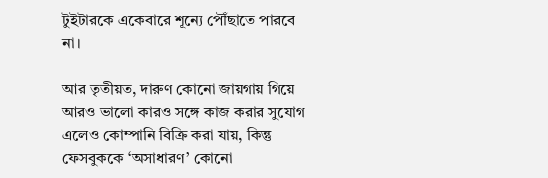টুইটারকে একেবারে শূন্যে পৌঁছাতে পারবে না।

আর তৃতীয়ত, দারুণ কোনো জায়গায় গিয়ে আরও ভালো কারও সঙ্গে কাজ করার সুযোগ এলেও কোম্পানি বিক্রি করা যায়, কিন্তু ফেসবুককে ‘অসাধারণ’ কোনো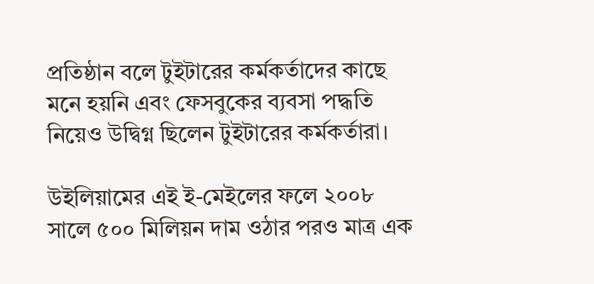প্রতিষ্ঠান বলে টুইটারের কর্মকর্তাদের কাছে মনে হয়নি এবং ফেসবুকের ব্যবসা পদ্ধতি নিয়েও উদ্বিগ্ন ছিলেন টুইটারের কর্মকর্তারা।

উইলিয়ামের এই ই-মেইলের ফলে ২০০৮ সালে ৫০০ মিলিয়ন দাম ওঠার পরও মাত্র এক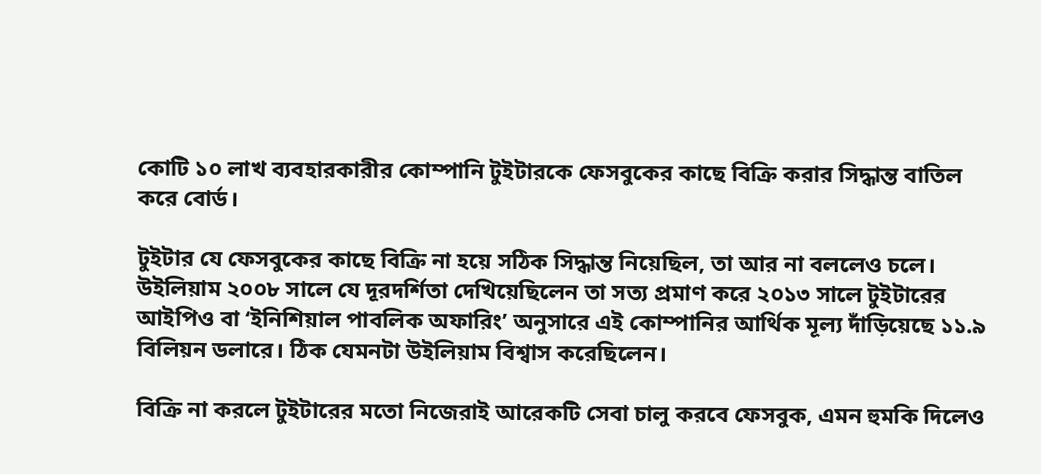কোটি ১০ লাখ ব্যবহারকারীর কোম্পানি টুইটারকে ফেসবুকের কাছে বিক্রি করার সিদ্ধান্ত বাতিল করে বোর্ড।

টুইটার যে ফেসবুকের কাছে বিক্রি না হয়ে সঠিক সিদ্ধান্ত নিয়েছিল, তা আর না বললেও চলে। উইলিয়াম ২০০৮ সালে যে দূরদর্শিতা দেখিয়েছিলেন তা সত্য প্রমাণ করে ২০১৩ সালে টুইটারের আইপিও বা ‘ইনিশিয়াল পাবলিক অফারিং’ অনুসারে এই কোম্পানির আর্থিক মূল্য দাঁড়িয়েছে ১১.৯ বিলিয়ন ডলারে। ঠিক যেমনটা উইলিয়াম বিশ্বাস করেছিলেন।

বিক্রি না করলে টুইটারের মতো নিজেরাই আরেকটি সেবা চালু করবে ফেসবুক, এমন হুমকি দিলেও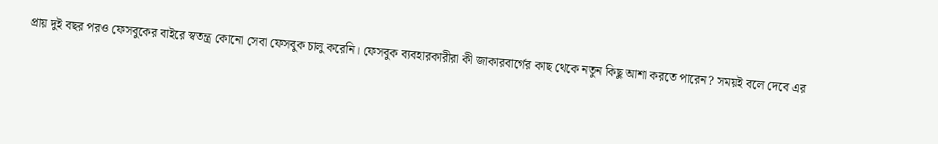প্রায় দুই বছর পরও ফেসবুকের বাইরে স্বতন্ত্র কোনো সেবা ফেসবুক চালু করেনি। ফেসবুক ব্যবহারকারীরা কী জাকারবার্গের কাছ থেকে নতুন কিছু আশা করতে পারেন? সময়ই বলে দেবে এর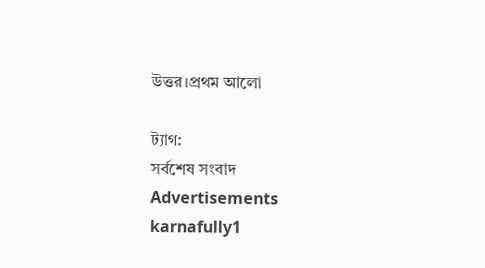উত্তর।প্রথম আলো

ট্যাগ:
সর্বশেষ সংবাদ
Advertisements
karnafully1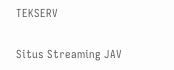TEKSERV

Situs Streaming JAV